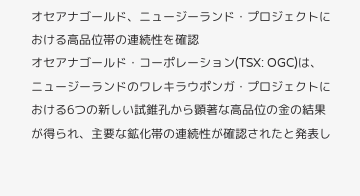オセアナゴールド、ニュージーランド・プロジェクトにおける高品位帯の連続性を確認
オセアナゴールド・コーポレーション(TSX: OGC)は、ニュージーランドのワレキラウポンガ・プロジェクトにおける6つの新しい試錐孔から顕著な高品位の金の結果が得られ、主要な鉱化帯の連続性が確認されたと発表し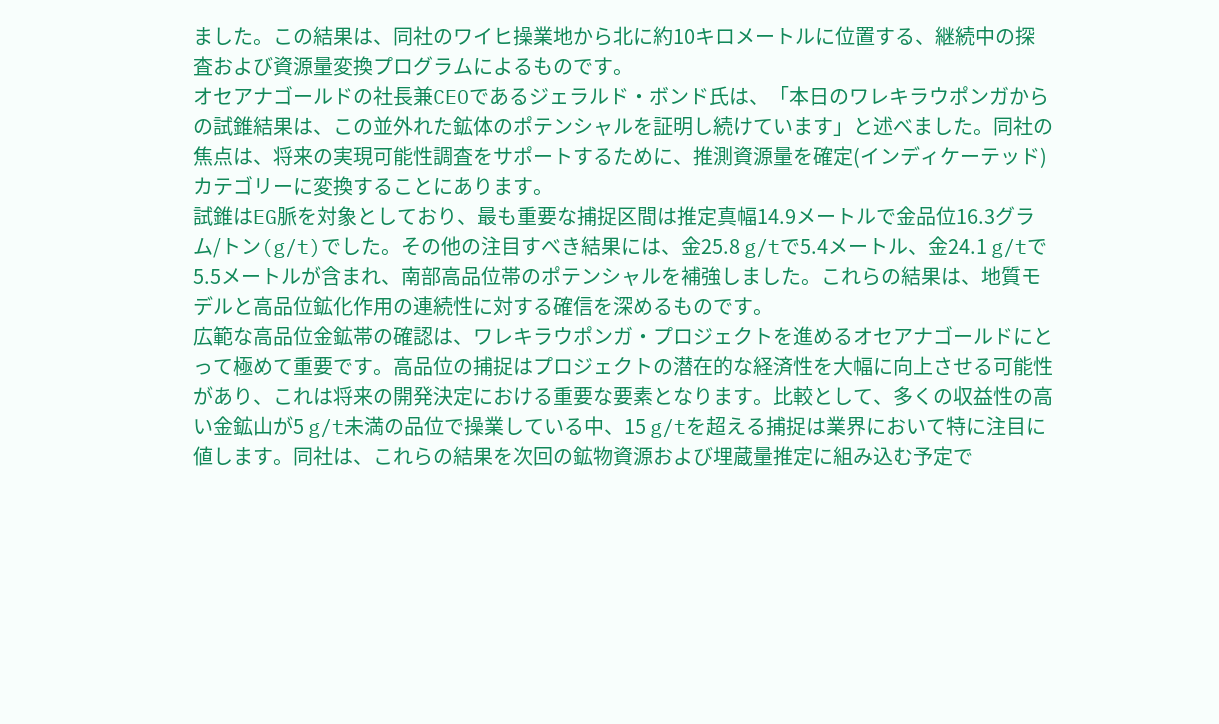ました。この結果は、同社のワイヒ操業地から北に約10キロメートルに位置する、継続中の探査および資源量変換プログラムによるものです。
オセアナゴールドの社長兼CEOであるジェラルド・ボンド氏は、「本日のワレキラウポンガからの試錐結果は、この並外れた鉱体のポテンシャルを証明し続けています」と述べました。同社の焦点は、将来の実現可能性調査をサポートするために、推測資源量を確定(インディケーテッド)カテゴリーに変換することにあります。
試錐はEG脈を対象としており、最も重要な捕捉区間は推定真幅14.9メートルで金品位16.3グラム/トン(g/t)でした。その他の注目すべき結果には、金25.8 g/tで5.4メートル、金24.1 g/tで5.5メートルが含まれ、南部高品位帯のポテンシャルを補強しました。これらの結果は、地質モデルと高品位鉱化作用の連続性に対する確信を深めるものです。
広範な高品位金鉱帯の確認は、ワレキラウポンガ・プロジェクトを進めるオセアナゴールドにとって極めて重要です。高品位の捕捉はプロジェクトの潜在的な経済性を大幅に向上させる可能性があり、これは将来の開発決定における重要な要素となります。比較として、多くの収益性の高い金鉱山が5 g/t未満の品位で操業している中、15 g/tを超える捕捉は業界において特に注目に値します。同社は、これらの結果を次回の鉱物資源および埋蔵量推定に組み込む予定で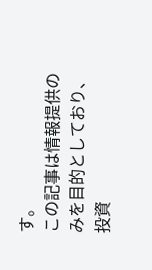す。
この記事は情報提供のみを目的としており、投資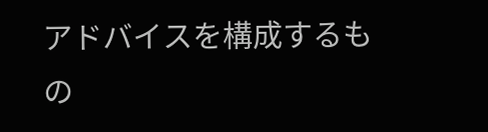アドバイスを構成するもの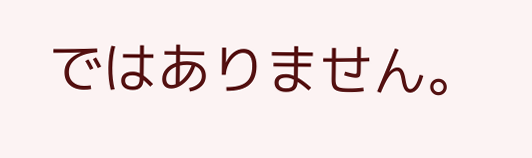ではありません。